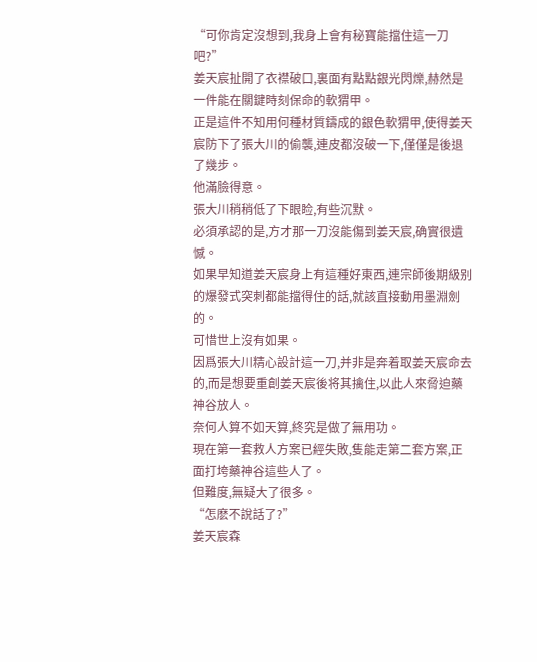“可你肯定沒想到,我身上會有秘寶能擋住這一刀吧?”
姜天宸扯開了衣襟破口,裏面有點點銀光閃爍,赫然是一件能在關鍵時刻保命的軟猬甲。
正是這件不知用何種材質鑄成的銀色軟猬甲,使得姜天宸防下了張大川的偷襲,連皮都沒破一下,僅僅是後退了幾步。
他滿臉得意。
張大川稍稍低了下眼睑,有些沉默。
必須承認的是,方才那一刀沒能傷到姜天宸,确實很遺憾。
如果早知道姜天宸身上有這種好東西,連宗師後期級别的爆發式突刺都能擋得住的話,就該直接動用墨淵劍的。
可惜世上沒有如果。
因爲張大川精心設計這一刀,并非是奔着取姜天宸命去的,而是想要重創姜天宸後将其擒住,以此人來脅迫藥神谷放人。
奈何人算不如天算,終究是做了無用功。
現在第一套救人方案已經失敗,隻能走第二套方案,正面打垮藥神谷這些人了。
但難度,無疑大了很多。
“怎麽不說話了?”
姜天宸森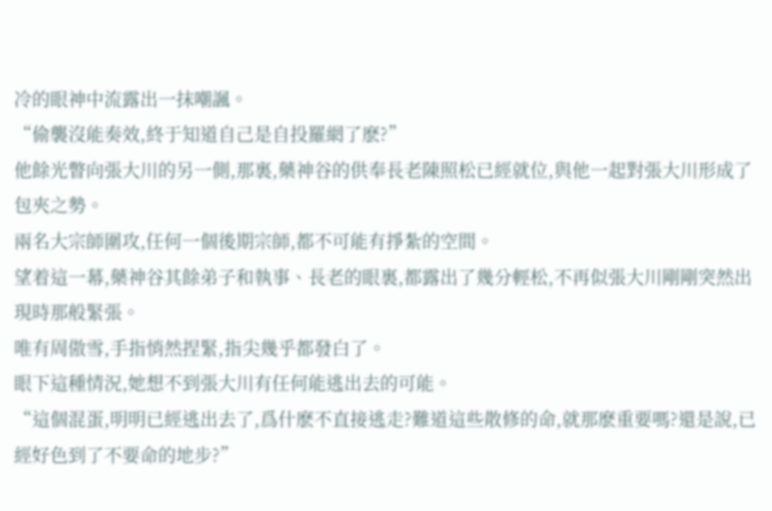冷的眼神中流露出一抹嘲諷。
“偷襲沒能奏效,終于知道自己是自投羅網了麽?”
他餘光瞥向張大川的另一側,那裏,藥神谷的供奉長老陳照松已經就位,與他一起對張大川形成了包夾之勢。
兩名大宗師圍攻,任何一個後期宗師,都不可能有掙紮的空間。
望着這一幕,藥神谷其餘弟子和執事、長老的眼裏,都露出了幾分輕松,不再似張大川剛剛突然出現時那般緊張。
唯有周傲雪,手指悄然捏緊,指尖幾乎都發白了。
眼下這種情況,她想不到張大川有任何能逃出去的可能。
“這個混蛋,明明已經逃出去了,爲什麽不直接逃走?難道這些散修的命,就那麽重要嗎?還是說,已經好色到了不要命的地步?”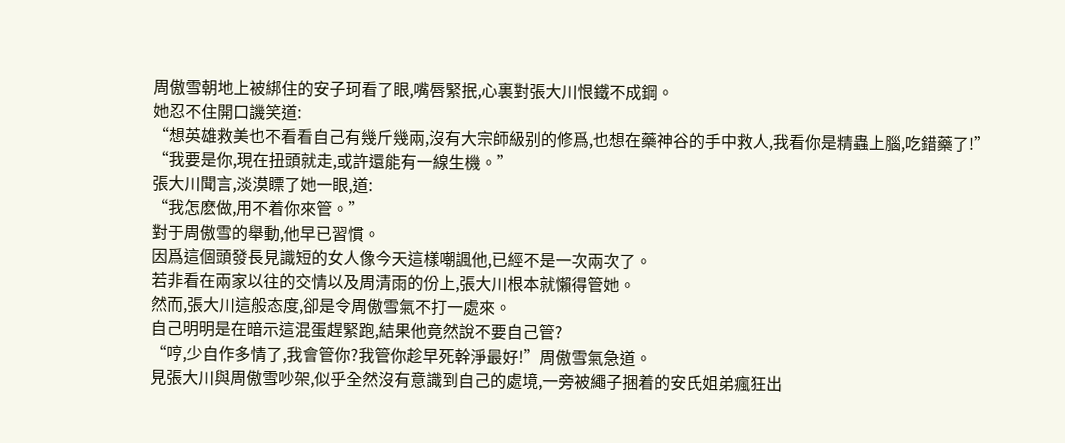周傲雪朝地上被綁住的安子珂看了眼,嘴唇緊抿,心裏對張大川恨鐵不成鋼。
她忍不住開口譏笑道:
“想英雄救美也不看看自己有幾斤幾兩,沒有大宗師級别的修爲,也想在藥神谷的手中救人,我看你是精蟲上腦,吃錯藥了!”
“我要是你,現在扭頭就走,或許還能有一線生機。”
張大川聞言,淡漠瞟了她一眼,道:
“我怎麽做,用不着你來管。”
對于周傲雪的舉動,他早已習慣。
因爲這個頭發長見識短的女人像今天這樣嘲諷他,已經不是一次兩次了。
若非看在兩家以往的交情以及周清雨的份上,張大川根本就懶得管她。
然而,張大川這般态度,卻是令周傲雪氣不打一處來。
自己明明是在暗示這混蛋趕緊跑,結果他竟然說不要自己管?
“哼,少自作多情了,我會管你?我管你趁早死幹淨最好!”周傲雪氣急道。
見張大川與周傲雪吵架,似乎全然沒有意識到自己的處境,一旁被繩子捆着的安氏姐弟瘋狂出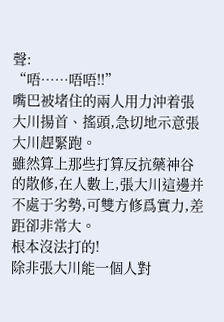聲:
“唔……唔唔!!”
嘴巴被堵住的兩人用力沖着張大川揚首、搖頭,急切地示意張大川趕緊跑。
雖然算上那些打算反抗藥神谷的散修,在人數上,張大川這邊并不處于劣勢,可雙方修爲實力,差距卻非常大。
根本沒法打的!
除非張大川能一個人對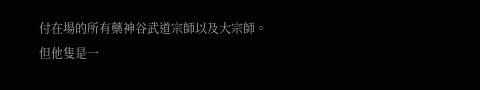付在場的所有藥神谷武道宗師以及大宗師。
但他隻是一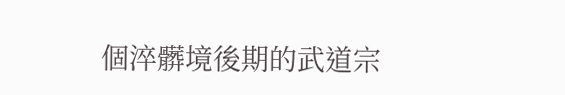個淬髒境後期的武道宗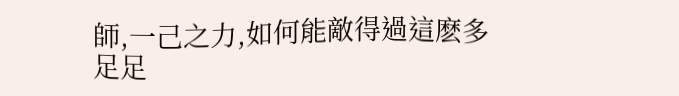師,一己之力,如何能敵得過這麽多足足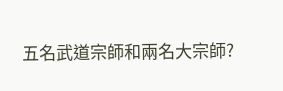五名武道宗師和兩名大宗師?